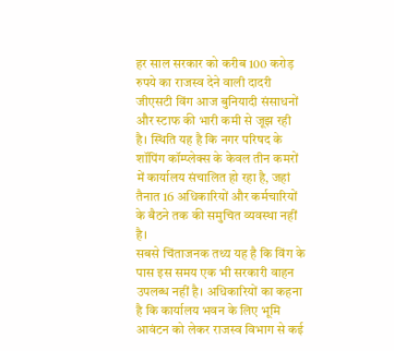हर साल सरकार को करीब 100 करोड़ रुपये का राजस्व देने वाली दादरी जीएसटी विंग आज बुनियादी संसाधनों और स्टाफ की भारी कमी से जूझ रही है। स्थिति यह है कि नगर परिषद के शॉपिंग कॉम्प्लेक्स के केवल तीन कमरों में कार्यालय संचालित हो रहा है, जहां तैनात 16 अधिकारियों और कर्मचारियों के बैठने तक की समुचित व्यवस्था नहीं है।
सबसे चिंताजनक तथ्य यह है कि विंग के पास इस समय एक भी सरकारी वाहन उपलब्ध नहीं है। अधिकारियों का कहना है कि कार्यालय भवन के लिए भूमि आवंटन को लेकर राजस्व विभाग से कई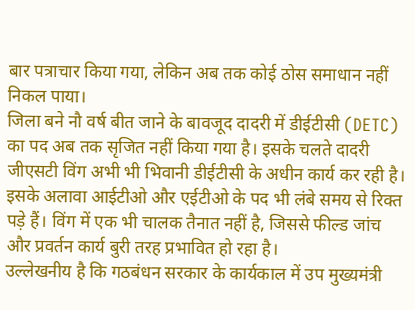बार पत्राचार किया गया, लेकिन अब तक कोई ठोस समाधान नहीं निकल पाया।
जिला बने नौ वर्ष बीत जाने के बावजूद दादरी में डीईटीसी (DETC) का पद अब तक सृजित नहीं किया गया है। इसके चलते दादरी जीएसटी विंग अभी भी भिवानी डीईटीसी के अधीन कार्य कर रही है। इसके अलावा आईटीओ और एईटीओ के पद भी लंबे समय से रिक्त पड़े हैं। विंग में एक भी चालक तैनात नहीं है, जिससे फील्ड जांच और प्रवर्तन कार्य बुरी तरह प्रभावित हो रहा है।
उल्लेखनीय है कि गठबंधन सरकार के कार्यकाल में उप मुख्यमंत्री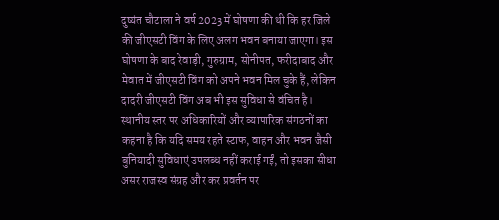दुष्यंत चौटाला ने वर्ष 2023 में घोषणा की थी कि हर जिले की जीएसटी विंग के लिए अलग भवन बनाया जाएगा। इस घोषणा के बाद रेवाड़ी, गुरुग्राम, सोनीपत, फरीदाबाद और मेवात में जीएसटी विंग को अपने भवन मिल चुके हैं, लेकिन दादरी जीएसटी विंग अब भी इस सुविधा से वंचित है।
स्थानीय स्तर पर अधिकारियों और व्यापारिक संगठनों का कहना है कि यदि समय रहते स्टाफ, वाहन और भवन जैसी बुनियादी सुविधाएं उपलब्ध नहीं कराई गईं, तो इसका सीधा असर राजस्व संग्रह और कर प्रवर्तन पर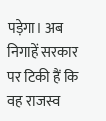पड़ेगा। अब निगाहें सरकार पर टिकी हैं कि वह राजस्व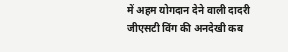में अहम योगदान देने वाली दादरी जीएसटी विंग की अनदेखी कब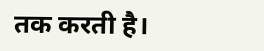तक करती है।